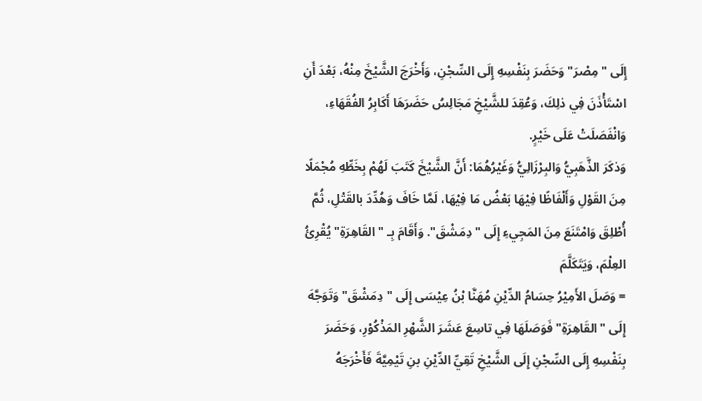إِلَى "مِصْرَ" وَحَضَرَ بِنَفْسِهِ إِلَى السِّجْنِ، وَأَخْرَجَ الشَّيْخَ مِنْهُ، بَعْدَ أَنِ اسْتَأْذَنَ فِي ذلِكَ، وَعُقِدَ للشَّيْخِ مَجَالِسُ حَضَرَهَا أَكَابِرُ الفُقَهَاءِ، وَانْفَصَلَتْ عَلَى خَيْرٍ.
وَذكَرَ الذَّهَبِيُّ وَالبِرْزَالِيُّ وَغَيْرُهُمَا: أَنَّ الشَّيْخَ كَتَبَ لَهُمْ بِخَطِّهِ مُجْمَلًا مِنَ القَوْلِ وَأَلْفَاظًا فِيْهَا بَعْضُ مَا فِيْهَا، لَمَّا خَافَ وَهُدِّدَ بالقَتْلِ، ثُمَّ أُطْلِقَ وَامْتَنَعَ مِنَ المَجِيءِ إِلَى "دِمَشْقَ". وَأَقَامَ بِـ "القَاهِرَةِ" يُقْرِئُ العِلْمَ، وَيَتَكَلَّمَ
= وَصَلَ الأَمِيْرُ حِسَامُ الدِّيْنِ مُهَنَّا بْنُ عِيْسَى إِلَى "دِمَشْقَ" وَتَوَجَّهَ إِلَى "القَاهِرَةِ" فَوَصَلَهَا فِي تاسِعَ عَشَرَ الشَّهْرِ المَذْكُوْرِ، وَحَضَرَ بِنَفْسِهِ إِلَى السِّجْنِ إِلَى الشَّيْخِ تَقِيِّ الدِّيْنِ بنِ تَيْمِيَّةَ فَأَخْرَجَهُ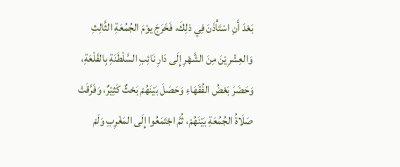بَعْدَ أَنِ اسْتَأْذَنَ فِي ذلِكَ، فَخَرَجَ يوْمَ الجُمُعَةِ الثَّالِثِ وَالعِشْرِيْنَ مِنَ الشَّهْرِ إِلَى دَارِ نَائِبِ السَّلْطَنَةِ بِالقَلْعَةِ، وَحَضَرَ بَعْضُ الفُقَهَاءِ وَحَصَلَ بَيْنَهُمْ بَحْثٌ كَثِيْرٌ، وَفَرَّقَتْ صَلَاةُ الجُمُعَةِ بَيْنَهُمْ، ثُمَّ اجْتَمَعُوا إِلَى المَغْرِبِ وَلَمْ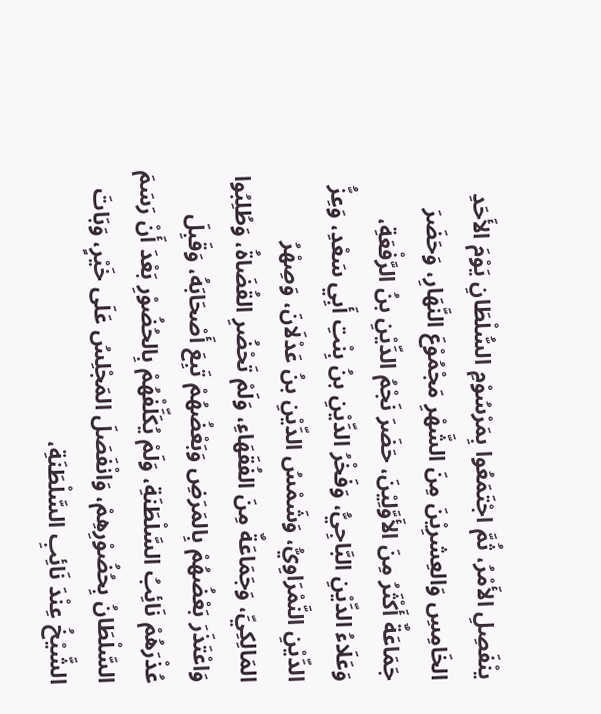ينْفَصِلِ الأَمْرُ، ثُمَّ اجْتَمَعُوا بِمَرْسُوْمِ السُّلْطَانِ يَوْمَ الأَحَدِ الخَامِسِ وَالعِشرِيْنَ مِنَ الشَّهْرِ مَجْمُوْعَ النَّهَارِ، وَحَضَرَ جَمَاعَةٌ أَكْثَرُ مِنَ الأَوَّلِيْنَ، حَضَرَ نَجْمُ الدِّيْنِ بنُ الرَّفْعَةِ، وَعَلَاءُ الدِّيْنِ البَّاجِيُّ، وَفَخْرُ الدِّيْنِ بنُ بِنْتِ أَبِي سَعْدِ، وَعِزُّ الدِّيْنِ النَّمْرَاوِيُّ، وَشَمْسُ الدِّيْنِ بنُ عَدْلَانَ، وَصِهْرُ المَالِكِيِّ، وَجَمَاعَةٌ مِنَ الفُقَهَاءِ، وَلَمْ تَحْضُرِ القُضَاةُ، وَطُلِبُوا وَاعْتَذَرَ بَعْضُهُمْ بِالمَرَضِ وَبَعْضُهُمْ تَبِعَ أَصْحَابَهُ، وَقَبِلَ عُذْرَهُمْ نَائِبُ السَّلْطَنَةِ، وَلَمْ يُكَلِّفْهُمْ بِالحُضُوْرِ بَعْدَ أَنْ رَسَمَ السَّلْطَانُ بِحُضُوْرِهِمْ، وَانْفَصَلَ المَجْلِسُ عَلَى خَيْرٍ، وَبَاتَ الشَّيْخُ عِنْدَ نَائِبِ السَّلْطَنَةِ،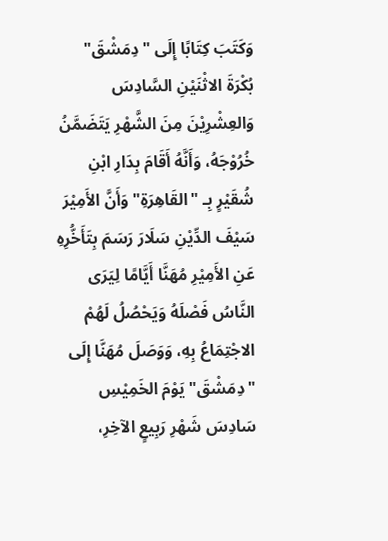وَكَتَبَ كِتَابًا إِلَى "دِمَشْقَ" بُكْرَةَ الاثْنَيْنِ السَّادِسَ وَالعِشْرِيْنَ مِنَ الشَّهْرِ يَتَضَمَّنُ خُرُوْجَهُ، وَأَنَّهُ أَقَامَ بِدَارِ ابْنِ شُقَيْرٍ بِـ "القَاهِرَةِ" وَأَنَّ الأَمِيْرَ سَيْفَ الدِّيْنِ سَلَارَ رَسَمَ بِتَأَخُّرِهِ عَنِ الأَمِيْرِ مُهَنَّا أَيَّامًا لِيَرَى النَّاسُ فَصْلَهُ وَيَحْصُلُ لَهُمْ الاجْتِمَاعُ بِهِ، وَوَصَلَ مُهَنَّا إِلَى "دِمَشْقَ" يَوْمَ الخَمِيْسِ سَادِسَ شَهْرِ رَبِيعٍ الآخِرِ،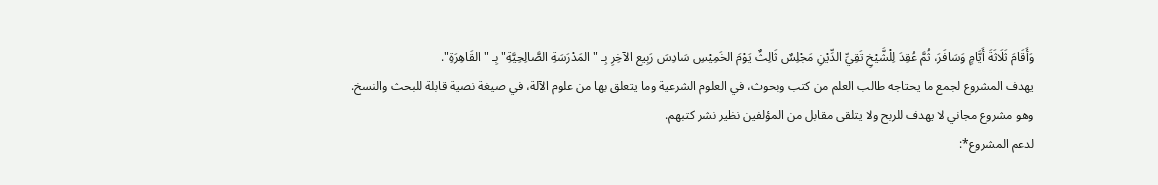وَأَقَامَ ثَلَاثَةَ أَيَّامٍ وَسَافَرَ، ثُمَّ عُقِدَ لِلْشَّيْخِ تَقِيِّ الدِّيْنِ مَجْلِسٌ ثَالِثٌ يَوْمَ الخَمِيْسِ سَادِسَ رَبِيع الآخِرِ بِـ "المَدْرَسَةِ الصَّالِحِيَّةِ" بِـ "القَاهِرَةِ".
يهدف المشروع لجمع ما يحتاجه طالب العلم من كتب وبحوث، في العلوم الشرعية وما يتعلق بها من علوم الآلة، في صيغة نصية قابلة للبحث والنسخ.
وهو مشروع مجاني لا يهدف للربح ولا يتلقى مقابل من المؤلفين نظير نشر كتبهم.
لدعم المشروع*: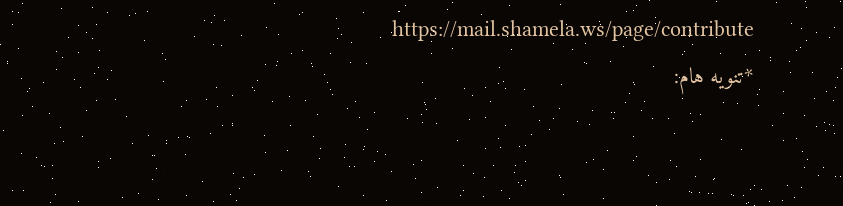https://mail.shamela.ws/page/contribute
*تنويه هام: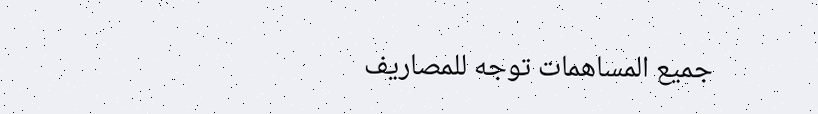جميع المساهمات توجه للمصاريف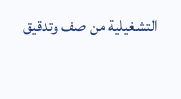التشغيلية من صف وتدقيق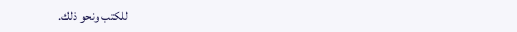للكتب ونحو ذلك.